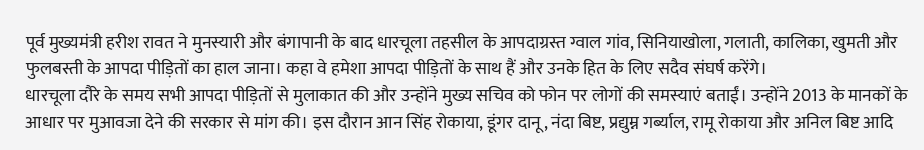पूर्व मुख्यमंत्री हरीश रावत ने मुनस्यारी और बंगापानी के बाद धारचूला तहसील के आपदाग्रस्त ग्वाल गांव, सिनियाखोला, गलाती, कालिका, खुमती और फुलबस्ती के आपदा पीड़ितों का हाल जाना। कहा वे हमेशा आपदा पीड़ितों के साथ हैं और उनके हित के लिए सदैव संघर्ष करेंगे।
धारचूला दौरे के समय सभी आपदा पीड़ितों से मुलाकात की और उन्होंने मुख्य सचिव को फोन पर लोगों की समस्याएं बताईं। उन्होंने 2013 के मानकों के आधार पर मुआवजा देने की सरकार से मांग की। इस दौरान आन सिंह रोकाया, डूंगर दानू, नंदा बिष्ट, प्रद्युम्न गर्ब्याल, रामू रोकाया और अनिल बिष्ट आदि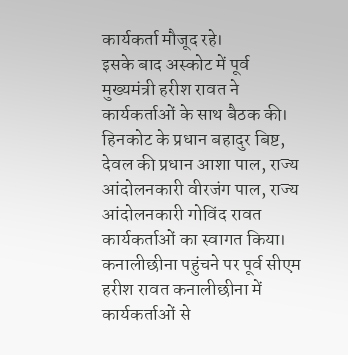कार्यकर्ता मौजूद रहे।
इसके बाद अस्कोट में पूर्व मुख्यमंत्री हरीश रावत ने कार्यकर्ताओं के साथ बैठक की। हिनकोट के प्रधान बहादुर बिष्ट, देवल की प्रधान आशा पाल, राज्य आंदोलनकारी वीरजंग पाल, राज्य आंदोलनकारी गोविंद रावत कार्यकर्ताओं का स्वागत किया। कनालीछीना पहुंचने पर पूर्व सीएम हरीश रावत कनालीछीना में कार्यकर्ताओं से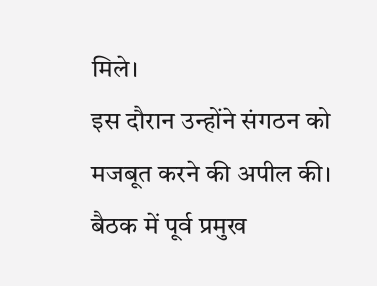मिले।
इस दौरान उन्होंने संगठन को मजबूत करने की अपील की। बैठक में पूर्व प्रमुख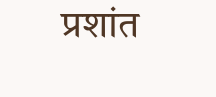प्रशांत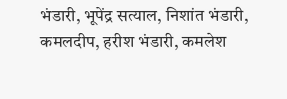भंडारी, भूपेंद्र सत्याल, निशांत भंडारी, कमलदीप, हरीश भंडारी, कमलेश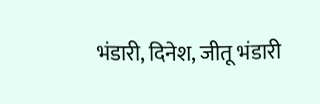भंडारी, दिनेश, जीतू भंडारी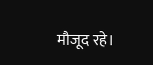मौजूद रहे।